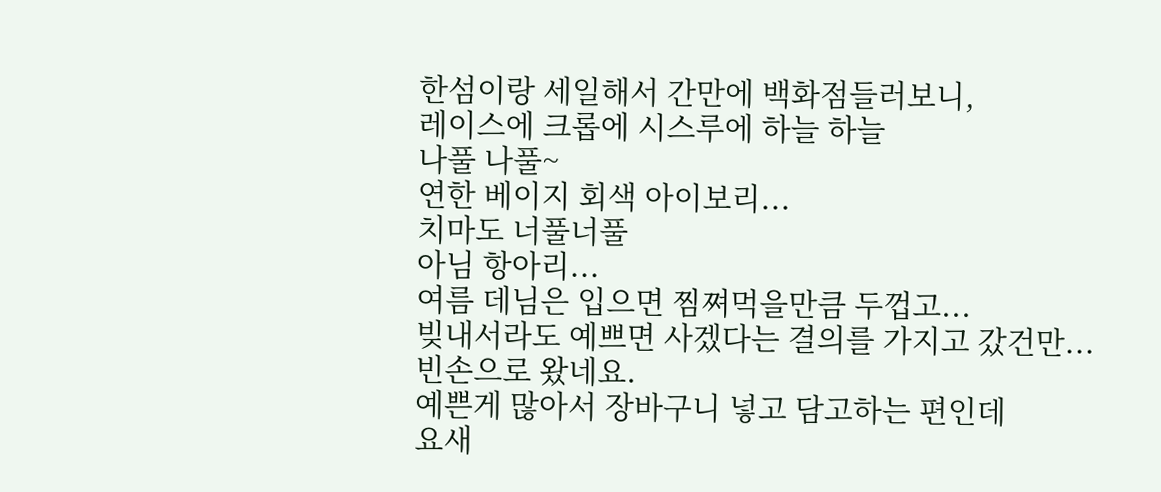한섬이랑 세일해서 간만에 백화점들러보니,
레이스에 크롭에 시스루에 하늘 하늘
나풀 나풀~
연한 베이지 회색 아이보리...
치마도 너풀너풀
아님 항아리...
여름 데님은 입으면 찜쪄먹을만큼 두껍고...
빚내서라도 예쁘면 사겠다는 결의를 가지고 갔건만...
빈손으로 왔네요.
예쁜게 많아서 장바구니 넣고 담고하는 편인데
요새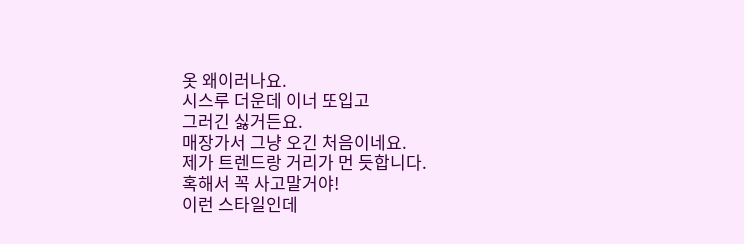옷 왜이러나요.
시스루 더운데 이너 또입고
그러긴 싫거든요.
매장가서 그냥 오긴 처음이네요.
제가 트렌드랑 거리가 먼 듯합니다.
혹해서 꼭 사고말거야!
이런 스타일인데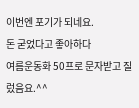이번엔 포기가 되네요.
돈 굳었다고 좋아하다
여름운동화 50프로 문자받고 질렀음요.^^